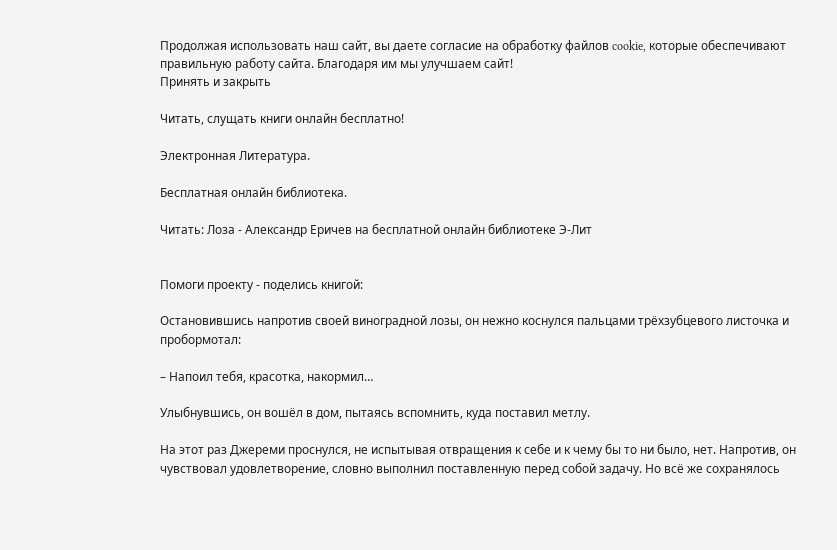Продолжая использовать наш сайт, вы даете согласие на обработку файлов cookie, которые обеспечивают правильную работу сайта. Благодаря им мы улучшаем сайт!
Принять и закрыть

Читать, слущать книги онлайн бесплатно!

Электронная Литература.

Бесплатная онлайн библиотека.

Читать: Лоза - Александр Еричев на бесплатной онлайн библиотеке Э-Лит


Помоги проекту - поделись книгой:

Остановившись напротив своей виноградной лозы, он нежно коснулся пальцами трёхзубцевого листочка и пробормотал:

– Напоил тебя, красотка, накормил…

Улыбнувшись, он вошёл в дом, пытаясь вспомнить, куда поставил метлу.

На этот раз Джереми проснулся, не испытывая отвращения к себе и к чему бы то ни было, нет. Напротив, он чувствовал удовлетворение, словно выполнил поставленную перед собой задачу. Но всё же сохранялось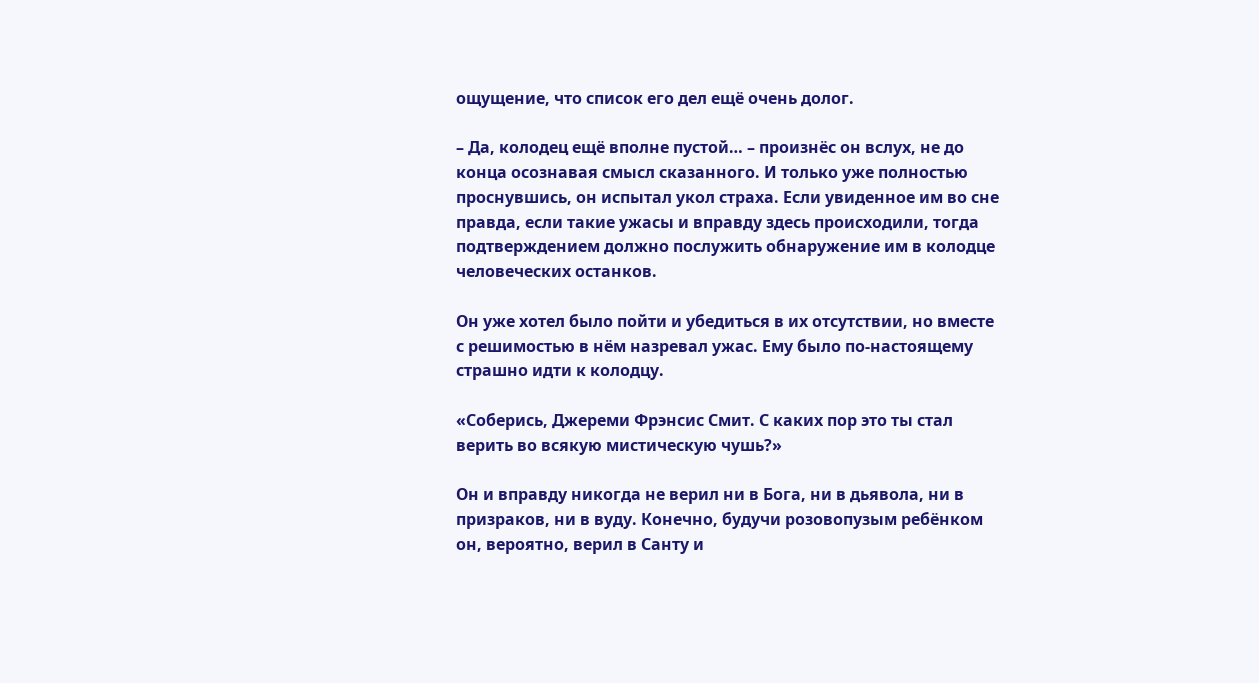ощущение, что список его дел ещё очень долог.

– Да, колодец ещё вполне пустой… – произнёс он вслух, не до конца осознавая смысл сказанного. И только уже полностью проснувшись, он испытал укол страха. Если увиденное им во сне правда, если такие ужасы и вправду здесь происходили, тогда подтверждением должно послужить обнаружение им в колодце человеческих останков.

Он уже хотел было пойти и убедиться в их отсутствии, но вместе с решимостью в нём назревал ужас. Ему было по-настоящему страшно идти к колодцу.

«Соберись, Джереми Фрэнсис Смит. С каких пор это ты стал верить во всякую мистическую чушь?»

Он и вправду никогда не верил ни в Бога, ни в дьявола, ни в призраков, ни в вуду. Конечно, будучи розовопузым ребёнком он, вероятно, верил в Санту и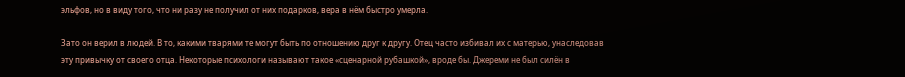эльфов, но в виду того, что ни разу не получил от них подарков, вера в нём быстро умерла.

Зато он верил в людей. В то, какими тварями те могут быть по отношению друг к другу. Отец часто избивал их с матерью, унаследовав эту привычку от своего отца. Некоторые психологи называют такое «сценарной рубашкой», вроде бы. Джереми не был силён в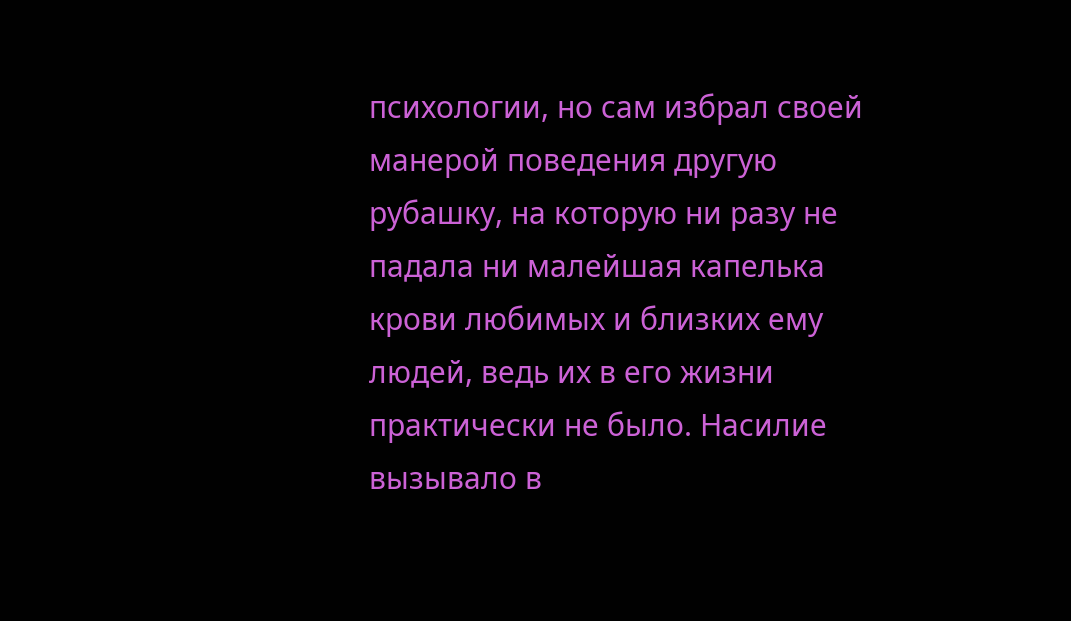психологии, но сам избрал своей манерой поведения другую рубашку, на которую ни разу не падала ни малейшая капелька крови любимых и близких ему людей, ведь их в его жизни практически не было. Насилие вызывало в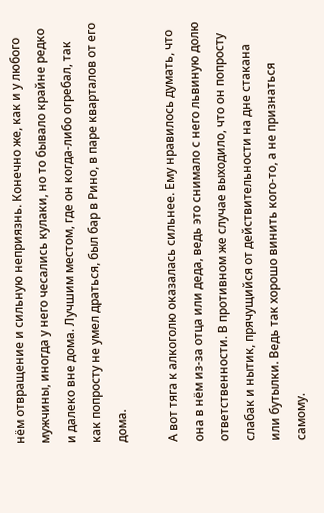нём отвращение и сильную неприязнь. Конечно же, как и у любого мужчины, иногда у него чесались кулаки, но то бывало крайне редко и далеко вне дома. Лучшим местом, где он когда-либо огребал, так как попросту не умел драться, был бар в Рино, в паре кварталов от его дома.

А вот тяга к алкоголю оказалась сильнее. Ему нравилось думать, что она в нём из-за отца или деда, ведь это снимало с него львиную долю ответственности. В противном же случае выходило, что он попросту слабак и нытик, прячущийся от действительности на дне стакана или бутылки. Ведь так хорошо винить кого-то, а не признаться самому.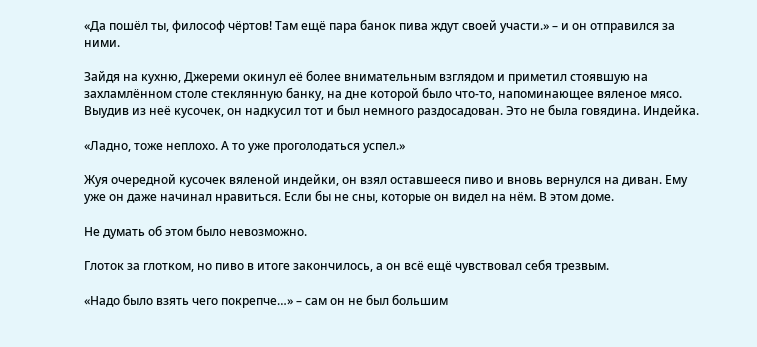«Да пошёл ты, философ чёртов! Там ещё пара банок пива ждут своей участи.» – и он отправился за ними.

Зайдя на кухню, Джереми окинул её более внимательным взглядом и приметил стоявшую на захламлённом столе стеклянную банку, на дне которой было что-то, напоминающее вяленое мясо. Выудив из неё кусочек, он надкусил тот и был немного раздосадован. Это не была говядина. Индейка.

«Ладно, тоже неплохо. А то уже проголодаться успел.»

Жуя очередной кусочек вяленой индейки, он взял оставшееся пиво и вновь вернулся на диван. Ему уже он даже начинал нравиться. Если бы не сны, которые он видел на нём. В этом доме.

Не думать об этом было невозможно.

Глоток за глотком, но пиво в итоге закончилось, а он всё ещё чувствовал себя трезвым.

«Надо было взять чего покрепче…» – сам он не был большим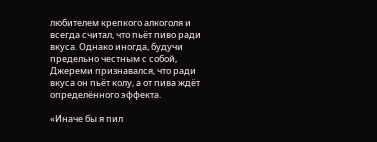любителем крепкого алкоголя и всегда считал, что пьёт пиво ради вкуса. Однако иногда, будучи предельно честным с собой, Джереми признавался, что ради вкуса он пьёт колу, а от пива ждёт определённого эффекта.

«Иначе бы я пил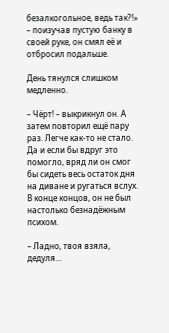безалкогольное, ведь так?!» – поизучав пустую банку в своей руке, он смял её и отбросил подальше.

День тянулся слишком медленно.

– Чёрт! – выкрикнул он. А затем повторил ещё пару раз. Легче как-то не стало. Да и если бы вдруг это помогло, вряд ли он смог бы сидеть весь остаток дня на диване и ругаться вслух. В конце концов, он не был настолько безнадёжным психом.

– Ладно, твоя взяла, дедуля…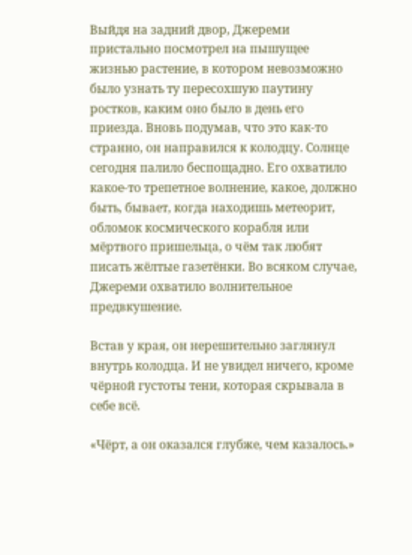Выйдя на задний двор, Джереми пристально посмотрел на пышущее жизнью растение, в котором невозможно было узнать ту пересохшую паутину ростков, каким оно было в день его приезда. Вновь подумав, что это как-то странно, он направился к колодцу. Солнце сегодня палило беспощадно. Его охватило какое-то трепетное волнение, какое, должно быть, бывает, когда находишь метеорит, обломок космического корабля или мёртвого пришельца, о чём так любят писать жёлтые газетёнки. Во всяком случае, Джереми охватило волнительное предвкушение.

Встав у края, он нерешительно заглянул внутрь колодца. И не увидел ничего, кроме чёрной густоты тени, которая скрывала в себе всё.

«Чёрт, а он оказался глубже, чем казалось.»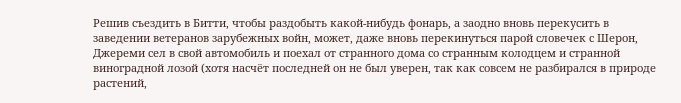Решив съездить в Битти, чтобы раздобыть какой-нибудь фонарь, а заодно вновь перекусить в заведении ветеранов зарубежных войн, может, даже вновь перекинуться парой словечек с Шерон, Джереми сел в свой автомобиль и поехал от странного дома со странным колодцем и странной виноградной лозой (хотя насчёт последней он не был уверен, так как совсем не разбирался в природе растений,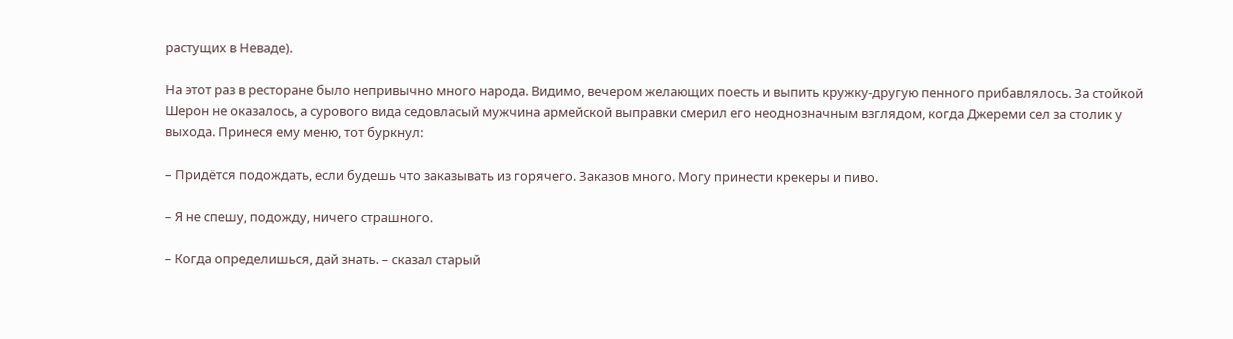растущих в Неваде).

На этот раз в ресторане было непривычно много народа. Видимо, вечером желающих поесть и выпить кружку-другую пенного прибавлялось. За стойкой Шерон не оказалось, а сурового вида седовласый мужчина армейской выправки смерил его неоднозначным взглядом, когда Джереми сел за столик у выхода. Принеся ему меню, тот буркнул:

– Придётся подождать, если будешь что заказывать из горячего. Заказов много. Могу принести крекеры и пиво.

– Я не спешу, подожду, ничего страшного.

– Когда определишься, дай знать. – сказал старый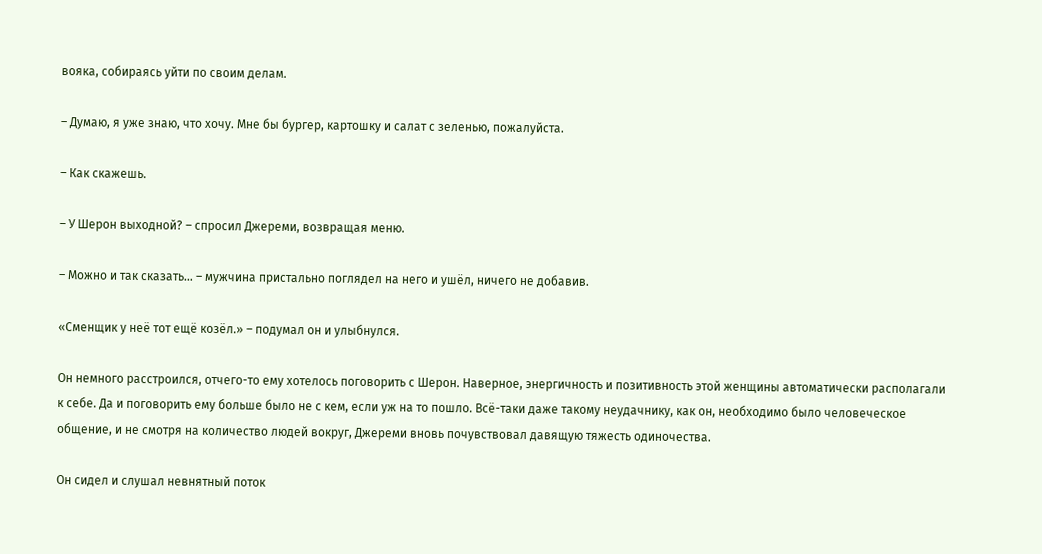вояка, собираясь уйти по своим делам.

– Думаю, я уже знаю, что хочу. Мне бы бургер, картошку и салат с зеленью, пожалуйста.

– Как скажешь.

– У Шерон выходной? – спросил Джереми, возвращая меню.

– Можно и так сказать… – мужчина пристально поглядел на него и ушёл, ничего не добавив.

«Сменщик у неё тот ещё козёл.» – подумал он и улыбнулся.

Он немного расстроился, отчего-то ему хотелось поговорить с Шерон. Наверное, энергичность и позитивность этой женщины автоматически располагали к себе. Да и поговорить ему больше было не с кем, если уж на то пошло. Всё-таки даже такому неудачнику, как он, необходимо было человеческое общение, и не смотря на количество людей вокруг, Джереми вновь почувствовал давящую тяжесть одиночества.

Он сидел и слушал невнятный поток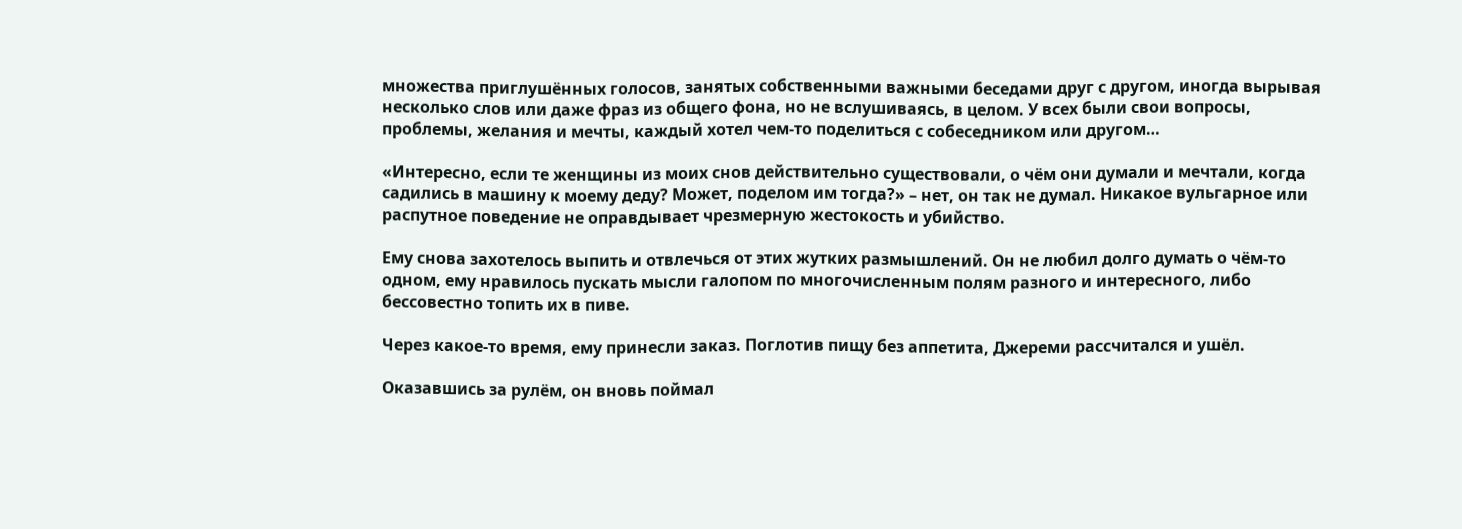множества приглушённых голосов, занятых собственными важными беседами друг с другом, иногда вырывая несколько слов или даже фраз из общего фона, но не вслушиваясь, в целом. У всех были свои вопросы, проблемы, желания и мечты, каждый хотел чем-то поделиться с собеседником или другом…

«Интересно, если те женщины из моих снов действительно существовали, о чём они думали и мечтали, когда садились в машину к моему деду? Может, поделом им тогда?» – нет, он так не думал. Никакое вульгарное или распутное поведение не оправдывает чрезмерную жестокость и убийство.

Ему снова захотелось выпить и отвлечься от этих жутких размышлений. Он не любил долго думать о чём-то одном, ему нравилось пускать мысли галопом по многочисленным полям разного и интересного, либо бессовестно топить их в пиве.

Через какое-то время, ему принесли заказ. Поглотив пищу без аппетита, Джереми рассчитался и ушёл.

Оказавшись за рулём, он вновь поймал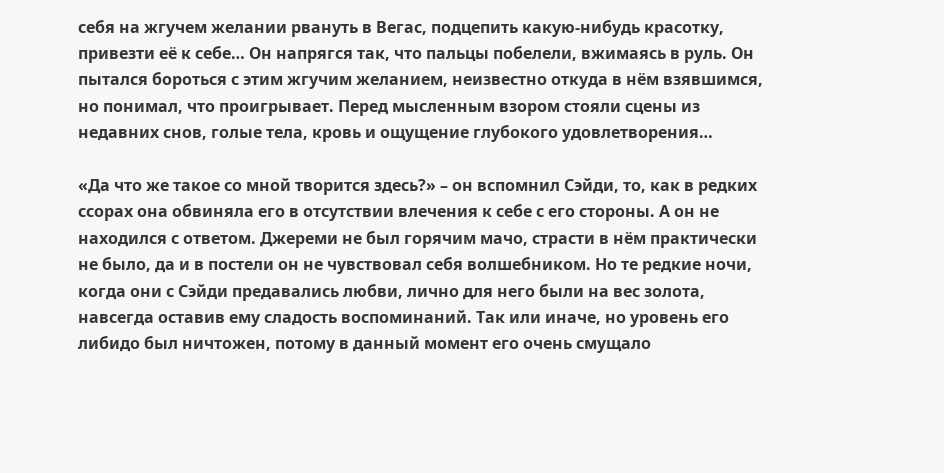себя на жгучем желании рвануть в Вегас, подцепить какую-нибудь красотку, привезти её к себе… Он напрягся так, что пальцы побелели, вжимаясь в руль. Он пытался бороться с этим жгучим желанием, неизвестно откуда в нём взявшимся, но понимал, что проигрывает. Перед мысленным взором стояли сцены из недавних снов, голые тела, кровь и ощущение глубокого удовлетворения…

«Да что же такое со мной творится здесь?» – он вспомнил Сэйди, то, как в редких ссорах она обвиняла его в отсутствии влечения к себе с его стороны. А он не находился с ответом. Джереми не был горячим мачо, страсти в нём практически не было, да и в постели он не чувствовал себя волшебником. Но те редкие ночи, когда они с Сэйди предавались любви, лично для него были на вес золота, навсегда оставив ему сладость воспоминаний. Так или иначе, но уровень его либидо был ничтожен, потому в данный момент его очень смущало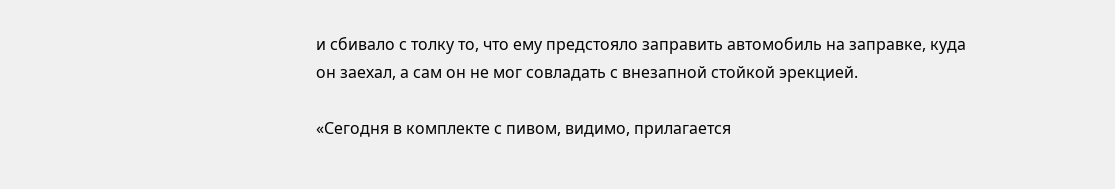и сбивало с толку то, что ему предстояло заправить автомобиль на заправке, куда он заехал, а сам он не мог совладать с внезапной стойкой эрекцией.

«Сегодня в комплекте с пивом, видимо, прилагается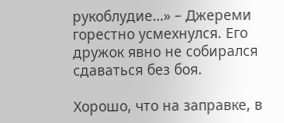рукоблудие…» – Джереми горестно усмехнулся. Его дружок явно не собирался сдаваться без боя.

Хорошо, что на заправке, в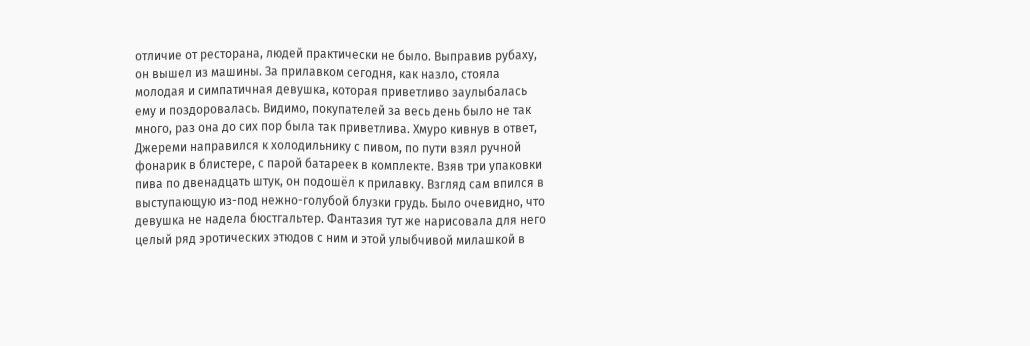отличие от ресторана, людей практически не было. Выправив рубаху, он вышел из машины. За прилавком сегодня, как назло, стояла молодая и симпатичная девушка, которая приветливо заулыбалась ему и поздоровалась. Видимо, покупателей за весь день было не так много, раз она до сих пор была так приветлива. Хмуро кивнув в ответ, Джереми направился к холодильнику с пивом, по пути взял ручной фонарик в блистере, с парой батареек в комплекте. Взяв три упаковки пива по двенадцать штук, он подошёл к прилавку. Взгляд сам впился в выступающую из-под нежно-голубой блузки грудь. Было очевидно, что девушка не надела бюстгальтер. Фантазия тут же нарисовала для него целый ряд эротических этюдов с ним и этой улыбчивой милашкой в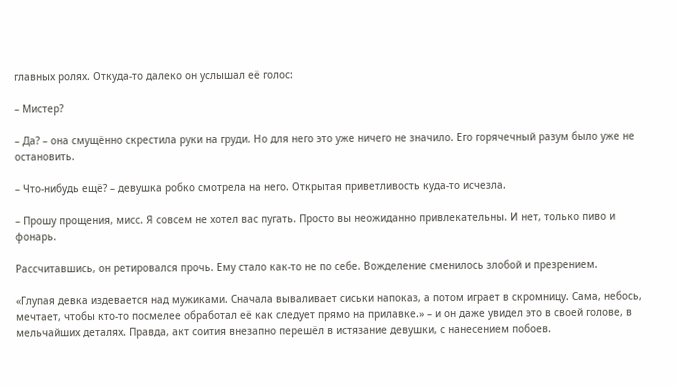главных ролях. Откуда-то далеко он услышал её голос:

– Мистер?

– Да? – она смущённо скрестила руки на груди. Но для него это уже ничего не значило. Его горячечный разум было уже не остановить.

– Что-нибудь ещё? – девушка робко смотрела на него. Открытая приветливость куда-то исчезла.

– Прошу прощения, мисс. Я совсем не хотел вас пугать. Просто вы неожиданно привлекательны. И нет, только пиво и фонарь.

Рассчитавшись, он ретировался прочь. Ему стало как-то не по себе. Вожделение сменилось злобой и презрением.

«Глупая девка издевается над мужиками. Сначала вываливает сиськи напоказ, а потом играет в скромницу. Сама, небось, мечтает, чтобы кто-то посмелее обработал её как следует прямо на прилавке.» – и он даже увидел это в своей голове, в мельчайших деталях. Правда, акт соития внезапно перешёл в истязание девушки, с нанесением побоев.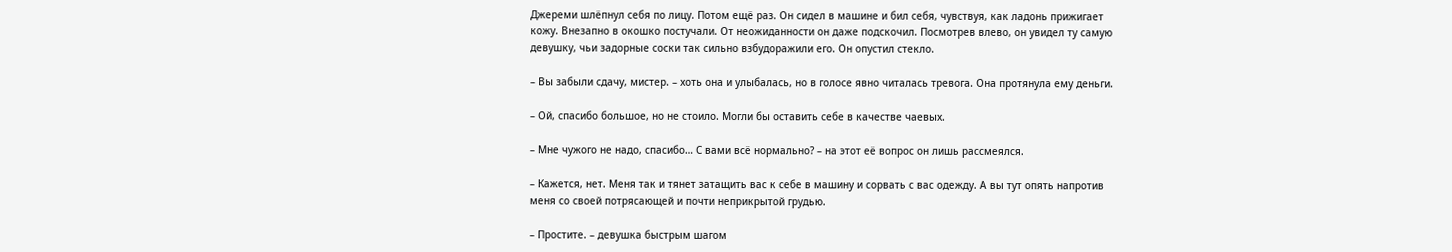Джереми шлёпнул себя по лицу. Потом ещё раз. Он сидел в машине и бил себя, чувствуя, как ладонь прижигает кожу. Внезапно в окошко постучали. От неожиданности он даже подскочил. Посмотрев влево, он увидел ту самую девушку, чьи задорные соски так сильно взбудоражили его. Он опустил стекло.

– Вы забыли сдачу, мистер. – хоть она и улыбалась, но в голосе явно читалась тревога. Она протянула ему деньги.

– Ой, спасибо большое, но не стоило. Могли бы оставить себе в качестве чаевых.

– Мне чужого не надо, спасибо… С вами всё нормально? – на этот её вопрос он лишь рассмеялся.

– Кажется, нет. Меня так и тянет затащить вас к себе в машину и сорвать с вас одежду. А вы тут опять напротив меня со своей потрясающей и почти неприкрытой грудью.

– Простите. – девушка быстрым шагом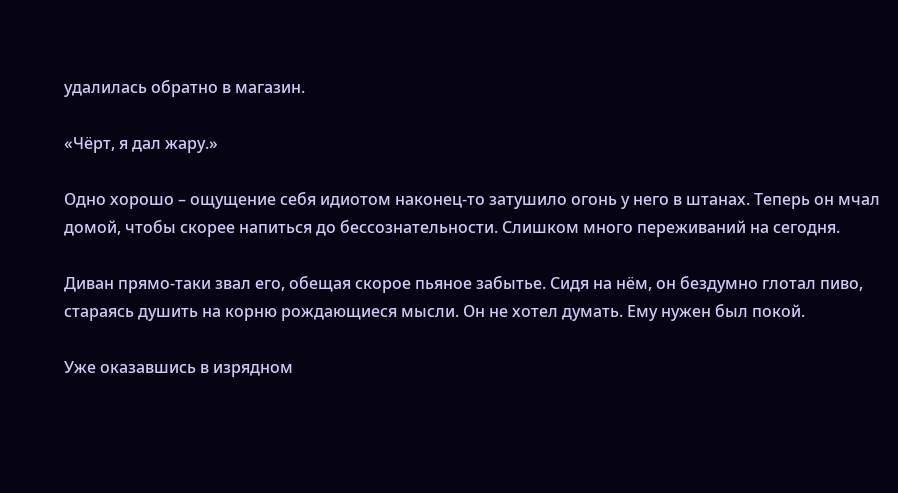удалилась обратно в магазин.

«Чёрт, я дал жару.»

Одно хорошо – ощущение себя идиотом наконец-то затушило огонь у него в штанах. Теперь он мчал домой, чтобы скорее напиться до бессознательности. Слишком много переживаний на сегодня.

Диван прямо-таки звал его, обещая скорое пьяное забытье. Сидя на нём, он бездумно глотал пиво, стараясь душить на корню рождающиеся мысли. Он не хотел думать. Ему нужен был покой.

Уже оказавшись в изрядном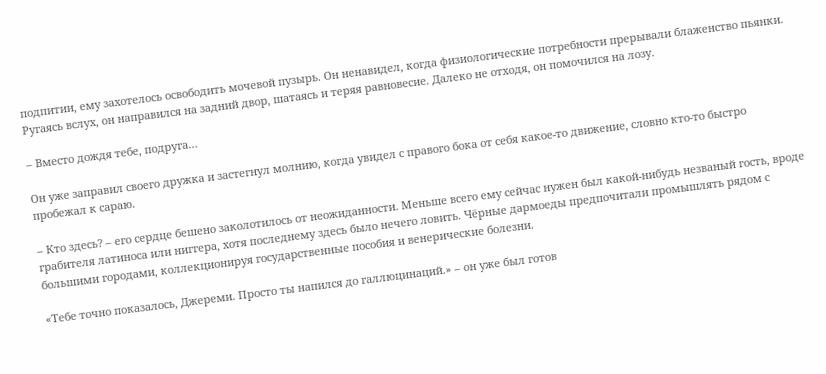подпитии, ему захотелось освободить мочевой пузырь. Он ненавидел, когда физиологические потребности прерывали блаженство пьянки. Ругаясь вслух, он направился на задний двор, шатаясь и теряя равновесие. Далеко не отходя, он помочился на лозу.

– Вместо дождя тебе, подруга…

Он уже заправил своего дружка и застегнул молнию, когда увидел с правого бока от себя какое-то движение, словно кто-то быстро пробежал к сараю.

– Кто здесь? – его сердце бешено заколотилось от неожиданности. Меньше всего ему сейчас нужен был какой-нибудь незваный гость, вроде грабителя латиноса или ниггера, хотя последнему здесь было нечего ловить. Чёрные дармоеды предпочитали промышлять рядом с большими городами, коллекционируя государственные пособия и венерические болезни.

«Тебе точно показалось, Джереми. Просто ты напился до галлюцинаций.» – он уже был готов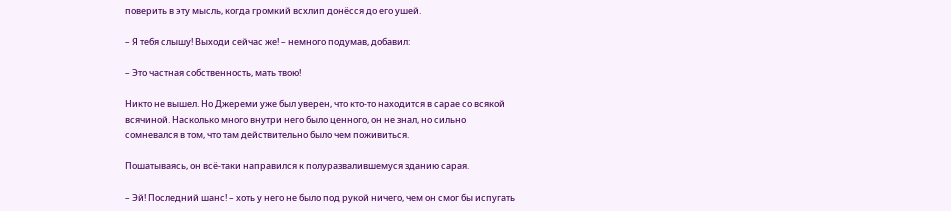поверить в эту мысль, когда громкий всхлип донёсся до его ушей.

– Я тебя слышу! Выходи сейчас же! – немного подумав, добавил:

– Это частная собственность, мать твою!

Никто не вышел. Но Джереми уже был уверен, что кто-то находится в сарае со всякой всячиной. Насколько много внутри него было ценного, он не знал, но сильно сомневался в том, что там действительно было чем поживиться.

Пошатываясь, он всё-таки направился к полуразвалившемуся зданию сарая.

– Эй! Последний шанс! – хоть у него не было под рукой ничего, чем он смог бы испугать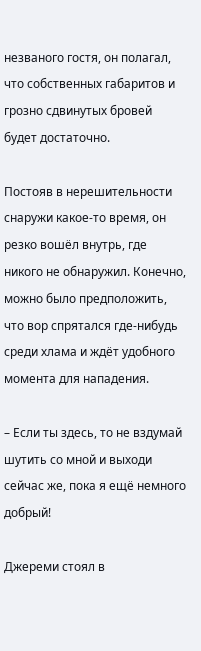незваного гостя, он полагал, что собственных габаритов и грозно сдвинутых бровей будет достаточно.

Постояв в нерешительности снаружи какое-то время, он резко вошёл внутрь, где никого не обнаружил. Конечно, можно было предположить, что вор спрятался где-нибудь среди хлама и ждёт удобного момента для нападения.

– Если ты здесь, то не вздумай шутить со мной и выходи сейчас же, пока я ещё немного добрый!

Джереми стоял в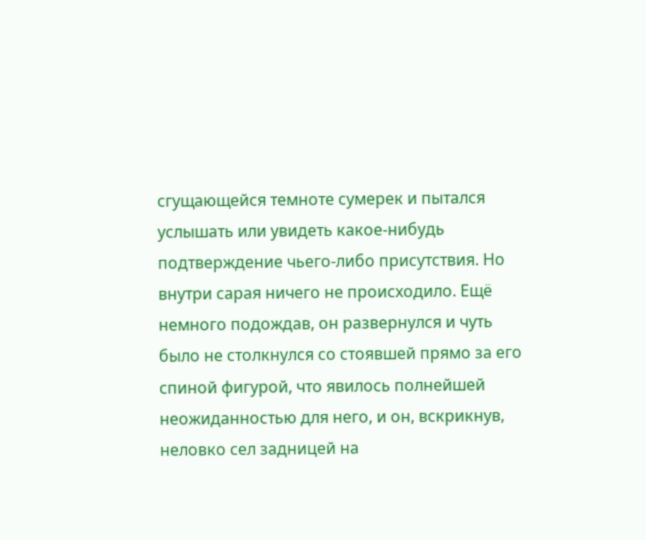сгущающейся темноте сумерек и пытался услышать или увидеть какое-нибудь подтверждение чьего-либо присутствия. Но внутри сарая ничего не происходило. Ещё немного подождав, он развернулся и чуть было не столкнулся со стоявшей прямо за его спиной фигурой, что явилось полнейшей неожиданностью для него, и он, вскрикнув, неловко сел задницей на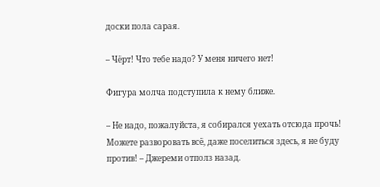доски пола сарая.

– Чёрт! Что тебе надо? У меня ничего нет!

Фигура молча подступила к нему ближе.

– Не надо, пожалуйста, я собирался уехать отсюда прочь! Можете разворовать всё, даже поселиться здесь, я не буду против! – Джереми отполз назад.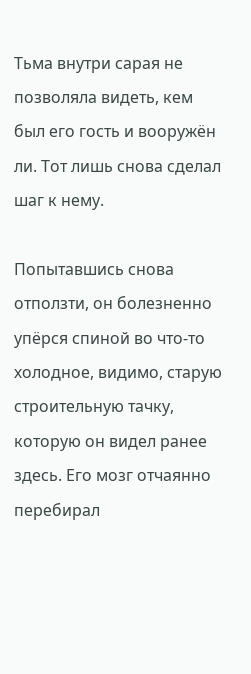Тьма внутри сарая не позволяла видеть, кем был его гость и вооружён ли. Тот лишь снова сделал шаг к нему.

Попытавшись снова отползти, он болезненно упёрся спиной во что-то холодное, видимо, старую строительную тачку, которую он видел ранее здесь. Его мозг отчаянно перебирал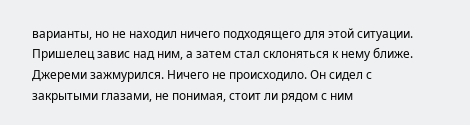варианты, но не находил ничего подходящего для этой ситуации. Пришелец завис над ним, а затем стал склоняться к нему ближе. Джереми зажмурился. Ничего не происходило. Он сидел с закрытыми глазами, не понимая, стоит ли рядом с ним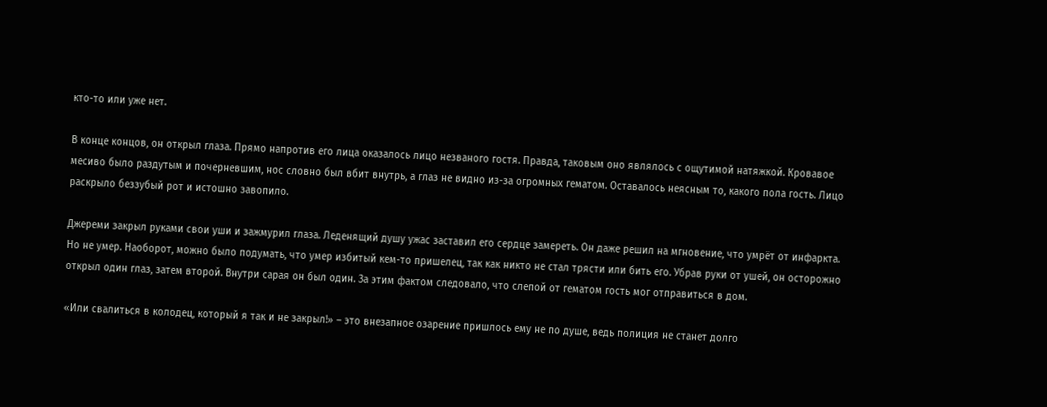кто-то или уже нет.

В конце концов, он открыл глаза. Прямо напротив его лица оказалось лицо незваного гостя. Правда, таковым оно являлось с ощутимой натяжкой. Кровавое месиво было раздутым и почерневшим, нос словно был вбит внутрь, а глаз не видно из-за огромных гематом. Оставалось неясным то, какого пола гость. Лицо раскрыло беззубый рот и истошно завопило.

Джереми закрыл руками свои уши и зажмурил глаза. Леденящий душу ужас заставил его сердце замереть. Он даже решил на мгновение, что умрёт от инфаркта. Но не умер. Наоборот, можно было подумать, что умер избитый кем-то пришелец, так как никто не стал трясти или бить его. Убрав руки от ушей, он осторожно открыл один глаз, затем второй. Внутри сарая он был один. За этим фактом следовало, что слепой от гематом гость мог отправиться в дом.

«Или свалиться в колодец, который я так и не закрыл!» – это внезапное озарение пришлось ему не по душе, ведь полиция не станет долго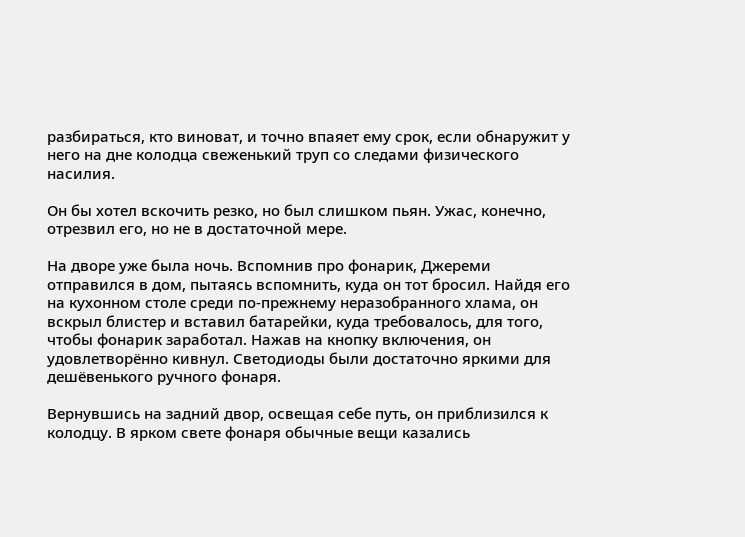разбираться, кто виноват, и точно впаяет ему срок, если обнаружит у него на дне колодца свеженький труп со следами физического насилия.

Он бы хотел вскочить резко, но был слишком пьян. Ужас, конечно, отрезвил его, но не в достаточной мере.

На дворе уже была ночь. Вспомнив про фонарик, Джереми отправился в дом, пытаясь вспомнить, куда он тот бросил. Найдя его на кухонном столе среди по-прежнему неразобранного хлама, он вскрыл блистер и вставил батарейки, куда требовалось, для того, чтобы фонарик заработал. Нажав на кнопку включения, он удовлетворённо кивнул. Светодиоды были достаточно яркими для дешёвенького ручного фонаря.

Вернувшись на задний двор, освещая себе путь, он приблизился к колодцу. В ярком свете фонаря обычные вещи казались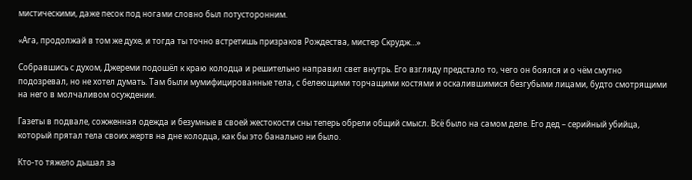мистическими, даже песок под ногами словно был потусторонним.

«Ага, продолжай в том же духе, и тогда ты точно встретишь призраков Рождества, мистер Скрудж…»

Собравшись с духом, Джереми подошёл к краю колодца и решительно направил свет внутрь. Его взгляду предстало то, чего он боялся и о чём смутно подозревал, но не хотел думать. Там были мумифицированные тела, с белеющими торчащими костями и оскалившимися безгубыми лицами, будто смотрящими на него в молчаливом осуждении.

Газеты в подвале, сожженная одежда и безумные в своей жестокости сны теперь обрели общий смысл. Всё было на самом деле. Его дед – серийный убийца, который прятал тела своих жертв на дне колодца, как бы это банально ни было.

Кто-то тяжело дышал за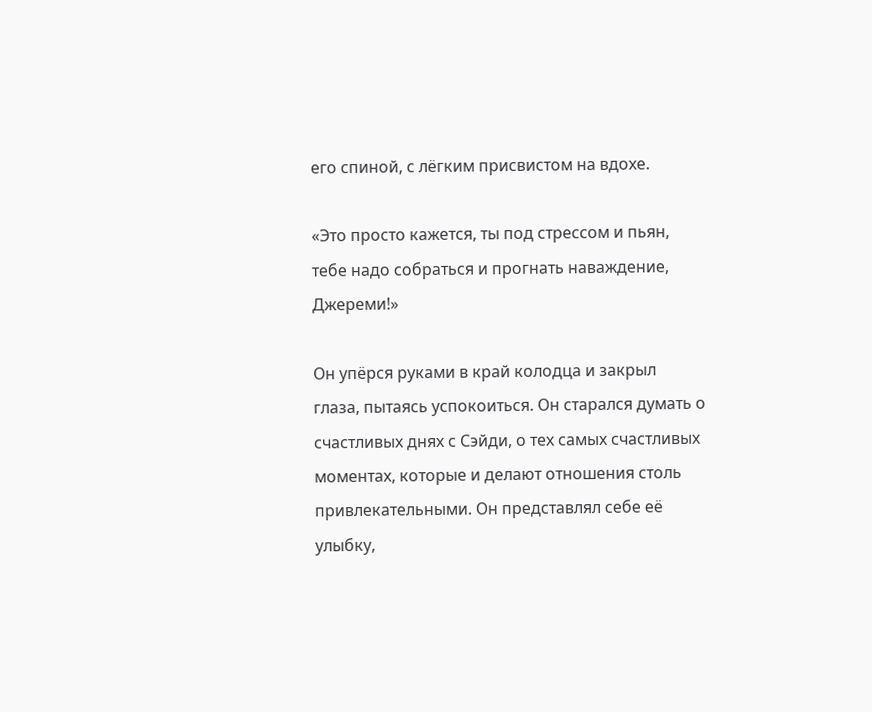его спиной, с лёгким присвистом на вдохе.

«Это просто кажется, ты под стрессом и пьян, тебе надо собраться и прогнать наваждение, Джереми!»

Он упёрся руками в край колодца и закрыл глаза, пытаясь успокоиться. Он старался думать о счастливых днях с Сэйди, о тех самых счастливых моментах, которые и делают отношения столь привлекательными. Он представлял себе её улыбку,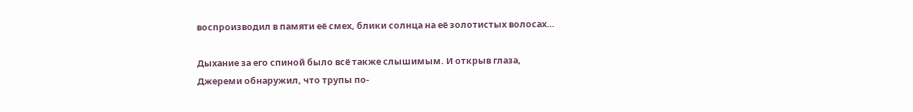воспроизводил в памяти её смех, блики солнца на её золотистых волосах…

Дыхание за его спиной было всё также слышимым. И открыв глаза, Джереми обнаружил, что трупы по-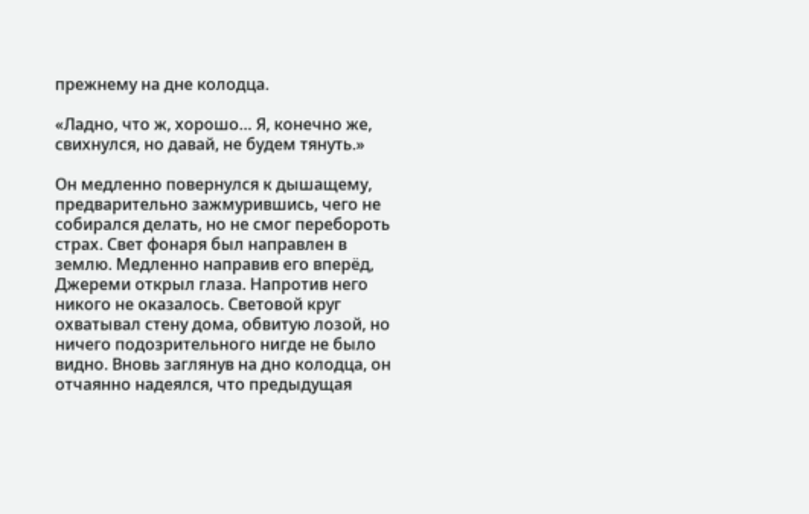прежнему на дне колодца.

«Ладно, что ж, хорошо… Я, конечно же, свихнулся, но давай, не будем тянуть.»

Он медленно повернулся к дышащему, предварительно зажмурившись, чего не собирался делать, но не смог перебороть страх. Свет фонаря был направлен в землю. Медленно направив его вперёд, Джереми открыл глаза. Напротив него никого не оказалось. Световой круг охватывал стену дома, обвитую лозой, но ничего подозрительного нигде не было видно. Вновь заглянув на дно колодца, он отчаянно надеялся, что предыдущая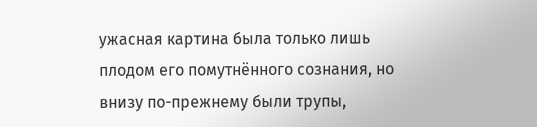ужасная картина была только лишь плодом его помутнённого сознания, но внизу по-прежнему были трупы,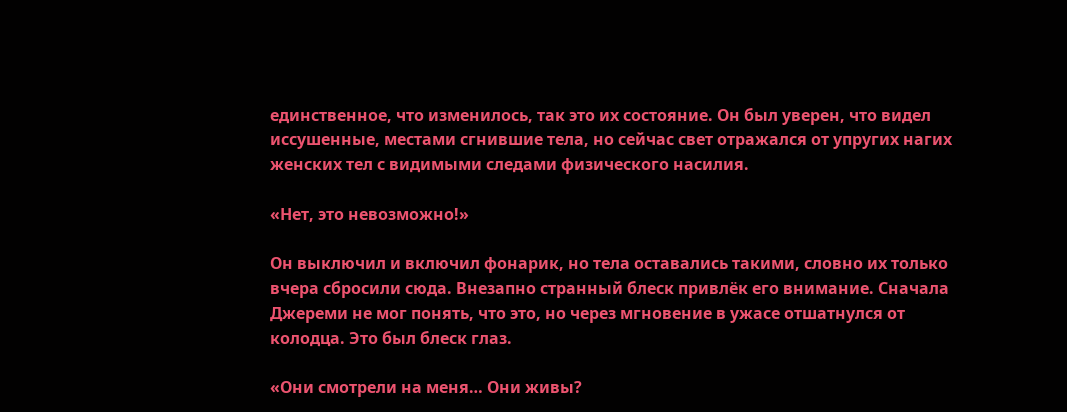единственное, что изменилось, так это их состояние. Он был уверен, что видел иссушенные, местами сгнившие тела, но сейчас свет отражался от упругих нагих женских тел с видимыми следами физического насилия.

«Нет, это невозможно!»

Он выключил и включил фонарик, но тела оставались такими, словно их только вчера сбросили сюда. Внезапно странный блеск привлёк его внимание. Сначала Джереми не мог понять, что это, но через мгновение в ужасе отшатнулся от колодца. Это был блеск глаз.

«Они смотрели на меня… Они живы?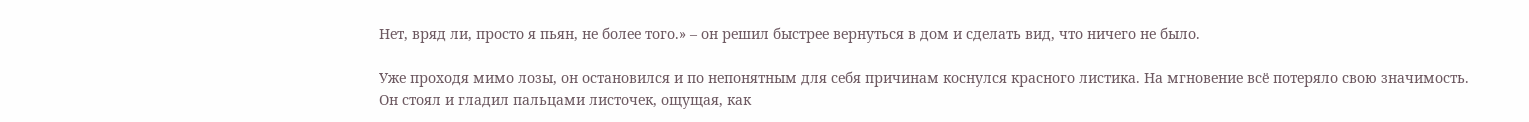Нет, вряд ли, просто я пьян, не более того.» – он решил быстрее вернуться в дом и сделать вид, что ничего не было.

Уже проходя мимо лозы, он остановился и по непонятным для себя причинам коснулся красного листика. На мгновение всё потеряло свою значимость. Он стоял и гладил пальцами листочек, ощущая, как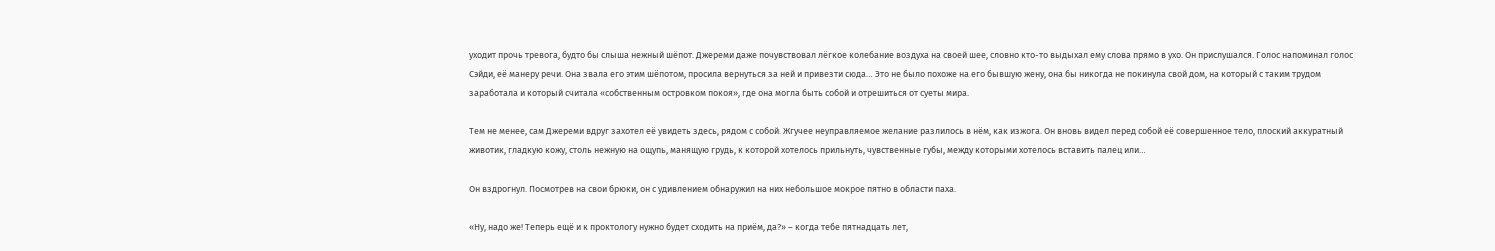уходит прочь тревога, будто бы слыша нежный шёпот. Джереми даже почувствовал лёгкое колебание воздуха на своей шее, словно кто-то выдыхал ему слова прямо в ухо. Он прислушался. Голос напоминал голос Сэйди, её манеру речи. Она звала его этим шёпотом, просила вернуться за ней и привезти сюда… Это не было похоже на его бывшую жену, она бы никогда не покинула свой дом, на который с таким трудом заработала и который считала «собственным островком покоя», где она могла быть собой и отрешиться от суеты мира.

Тем не менее, сам Джереми вдруг захотел её увидеть здесь, рядом с собой. Жгучее неуправляемое желание разлилось в нём, как изжога. Он вновь видел перед собой её совершенное тело, плоский аккуратный животик, гладкую кожу, столь нежную на ощупь, манящую грудь, к которой хотелось прильнуть, чувственные губы, между которыми хотелось вставить палец или…

Он вздрогнул. Посмотрев на свои брюки, он с удивлением обнаружил на них небольшое мокрое пятно в области паха.

«Ну, надо же! Теперь ещё и к проктологу нужно будет сходить на приём, да?» – когда тебе пятнадцать лет,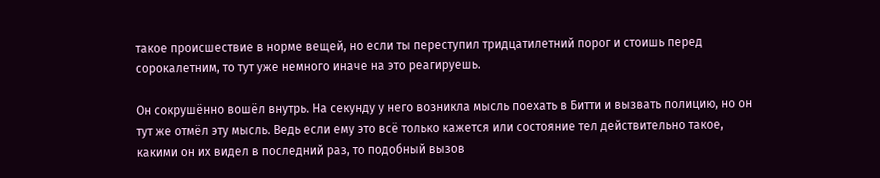такое происшествие в норме вещей, но если ты переступил тридцатилетний порог и стоишь перед сорокалетним, то тут уже немного иначе на это реагируешь.

Он сокрушённо вошёл внутрь. На секунду у него возникла мысль поехать в Битти и вызвать полицию, но он тут же отмёл эту мысль. Ведь если ему это всё только кажется или состояние тел действительно такое, какими он их видел в последний раз, то подобный вызов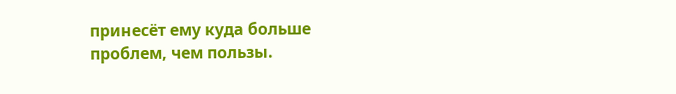принесёт ему куда больше проблем, чем пользы.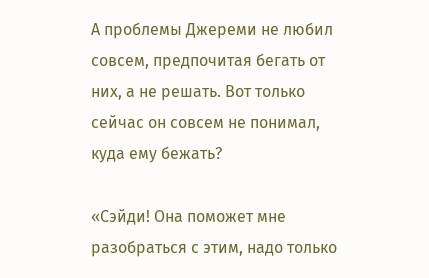А проблемы Джереми не любил совсем, предпочитая бегать от них, а не решать. Вот только сейчас он совсем не понимал, куда ему бежать?

«Сэйди! Она поможет мне разобраться с этим, надо только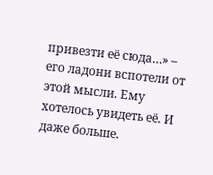привезти её сюда…» – его ладони вспотели от этой мысли. Ему хотелось увидеть её. И даже больше.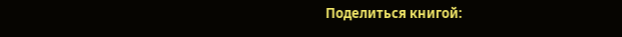Поделиться книгой: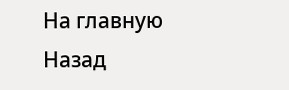На главную
Назад